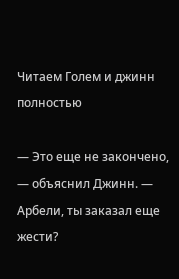Читаем Голем и джинн полностью

— Это еще не закончено, — объяснил Джинн. — Арбели, ты заказал еще жести?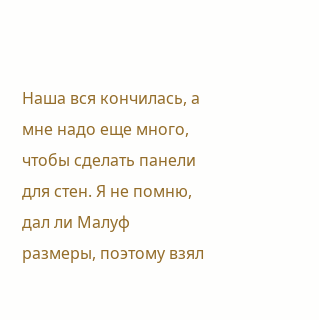Наша вся кончилась, а мне надо еще много, чтобы сделать панели для стен. Я не помню, дал ли Малуф размеры, поэтому взял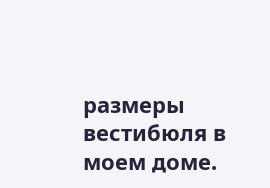размеры вестибюля в моем доме.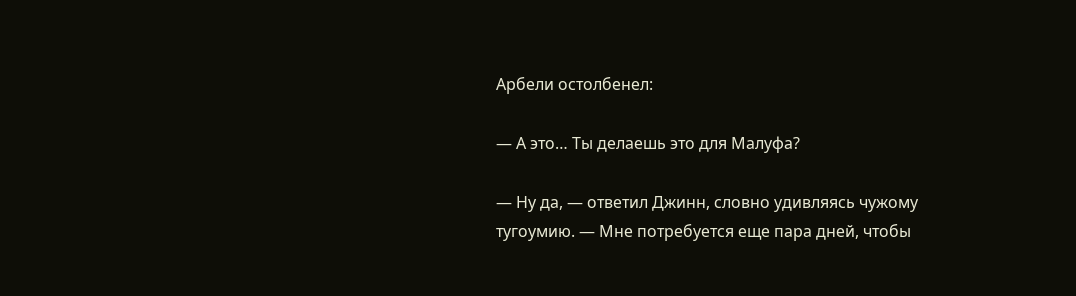Арбели остолбенел:

— А это… Ты делаешь это для Малуфа?

— Ну да, — ответил Джинн, словно удивляясь чужому тугоумию. — Мне потребуется еще пара дней, чтобы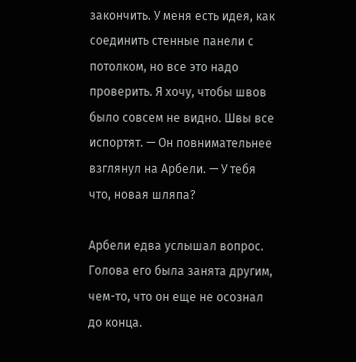закончить. У меня есть идея, как соединить стенные панели с потолком, но все это надо проверить. Я хочу, чтобы швов было совсем не видно. Швы все испортят. — Он повнимательнее взглянул на Арбели. — У тебя что, новая шляпа?

Арбели едва услышал вопрос. Голова его была занята другим, чем-то, что он еще не осознал до конца.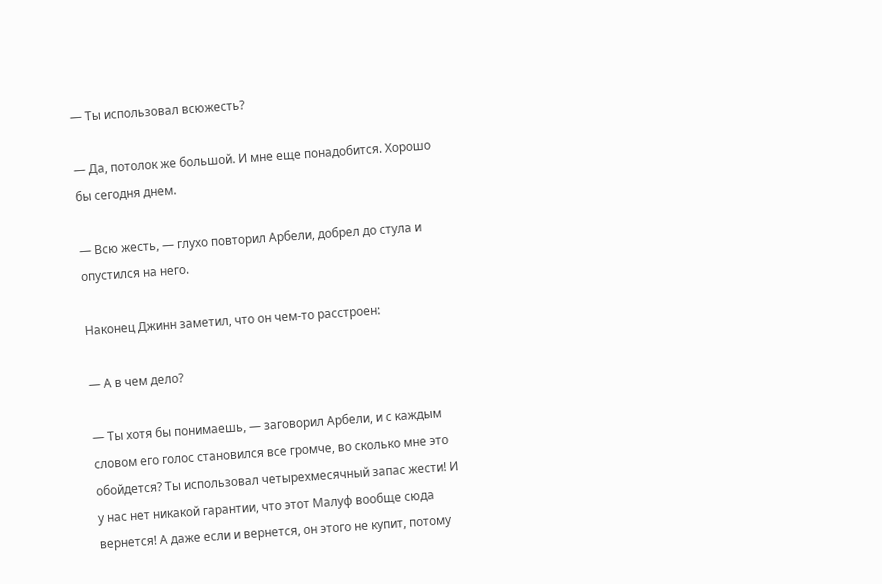— Ты использовал всюжесть?

— Да, потолок же большой. И мне еще понадобится. Хорошо бы сегодня днем.

— Всю жесть, — глухо повторил Арбели, добрел до стула и опустился на него.

Наконец Джинн заметил, что он чем-то расстроен:

— А в чем дело?

— Ты хотя бы понимаешь, — заговорил Арбели, и с каждым словом его голос становился все громче, во сколько мне это обойдется? Ты использовал четырехмесячный запас жести! И у нас нет никакой гарантии, что этот Малуф вообще сюда вернется! А даже если и вернется, он этого не купит, потому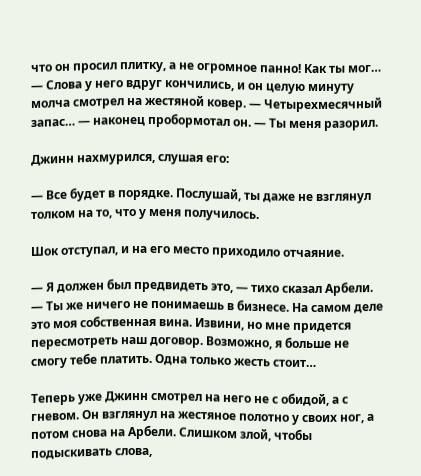что он просил плитку, а не огромное панно! Как ты мог… — Слова у него вдруг кончились, и он целую минуту молча смотрел на жестяной ковер. — Четырехмесячный запас… — наконец пробормотал он. — Ты меня разорил.

Джинн нахмурился, слушая его:

— Все будет в порядке. Послушай, ты даже не взглянул толком на то, что у меня получилось.

Шок отступал, и на его место приходило отчаяние.

— Я должен был предвидеть это, — тихо сказал Арбели. — Ты же ничего не понимаешь в бизнесе. На самом деле это моя собственная вина. Извини, но мне придется пересмотреть наш договор. Возможно, я больше не смогу тебе платить. Одна только жесть стоит…

Теперь уже Джинн смотрел на него не с обидой, а с гневом. Он взглянул на жестяное полотно у своих ног, а потом снова на Арбели. Слишком злой, чтобы подыскивать слова,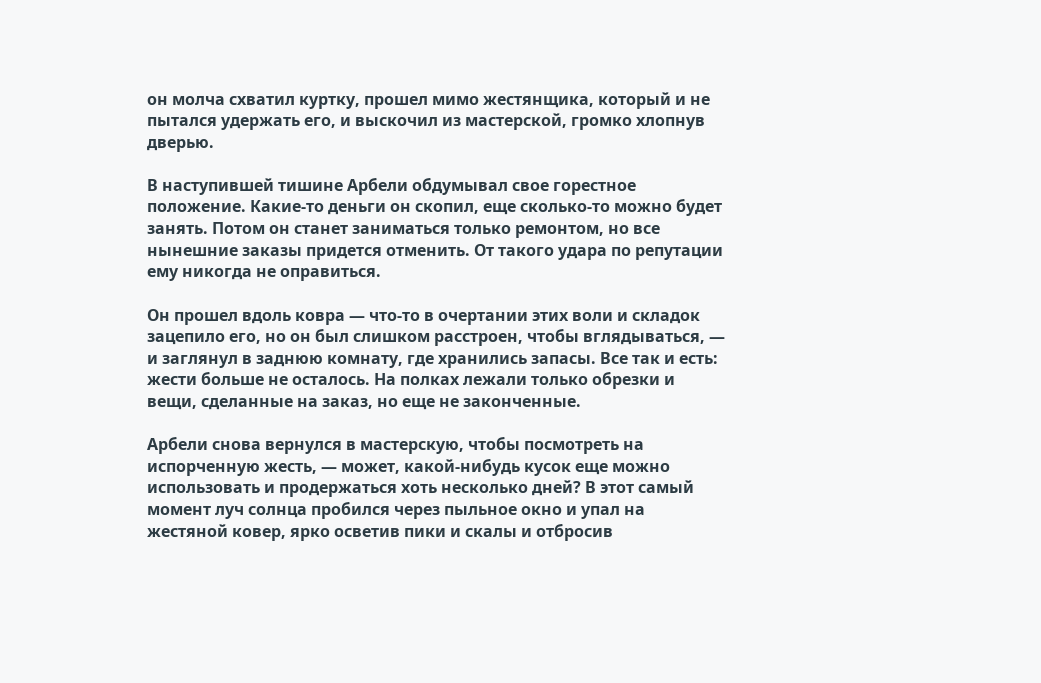он молча схватил куртку, прошел мимо жестянщика, который и не пытался удержать его, и выскочил из мастерской, громко хлопнув дверью.

В наступившей тишине Арбели обдумывал свое горестное положение. Какие-то деньги он скопил, еще сколько-то можно будет занять. Потом он станет заниматься только ремонтом, но все нынешние заказы придется отменить. От такого удара по репутации ему никогда не оправиться.

Он прошел вдоль ковра — что-то в очертании этих воли и складок зацепило его, но он был слишком расстроен, чтобы вглядываться, — и заглянул в заднюю комнату, где хранились запасы. Все так и есть: жести больше не осталось. На полках лежали только обрезки и вещи, сделанные на заказ, но еще не законченные.

Арбели снова вернулся в мастерскую, чтобы посмотреть на испорченную жесть, — может, какой-нибудь кусок еще можно использовать и продержаться хоть несколько дней? В этот самый момент луч солнца пробился через пыльное окно и упал на жестяной ковер, ярко осветив пики и скалы и отбросив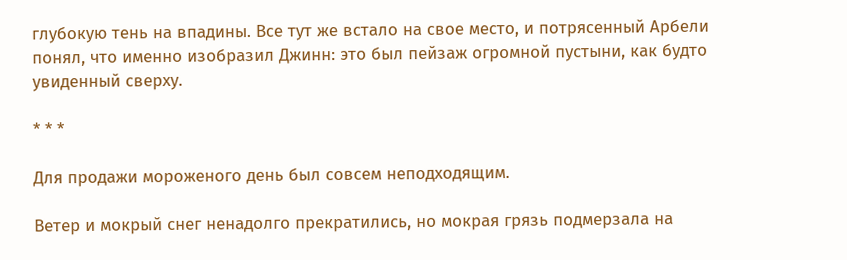глубокую тень на впадины. Все тут же встало на свое место, и потрясенный Арбели понял, что именно изобразил Джинн: это был пейзаж огромной пустыни, как будто увиденный сверху.

* * *

Для продажи мороженого день был совсем неподходящим.

Ветер и мокрый снег ненадолго прекратились, но мокрая грязь подмерзала на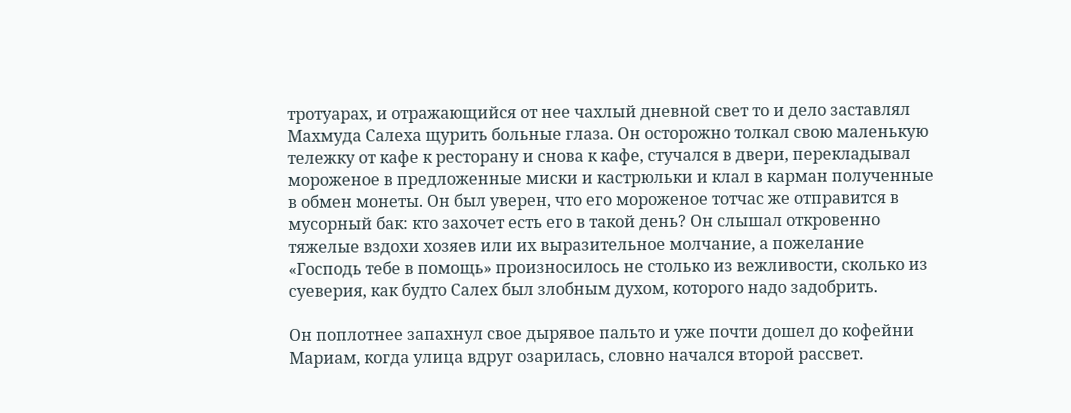тротуарах, и отражающийся от нее чахлый дневной свет то и дело заставлял Махмуда Салеха щурить больные глаза. Он осторожно толкал свою маленькую тележку от кафе к ресторану и снова к кафе, стучался в двери, перекладывал мороженое в предложенные миски и кастрюльки и клал в карман полученные в обмен монеты. Он был уверен, что его мороженое тотчас же отправится в мусорный бак: кто захочет есть его в такой день? Он слышал откровенно тяжелые вздохи хозяев или их выразительное молчание, а пожелание «Господь тебе в помощь» произносилось не столько из вежливости, сколько из суеверия, как будто Салех был злобным духом, которого надо задобрить.

Он поплотнее запахнул свое дырявое пальто и уже почти дошел до кофейни Мариам, когда улица вдруг озарилась, словно начался второй рассвет.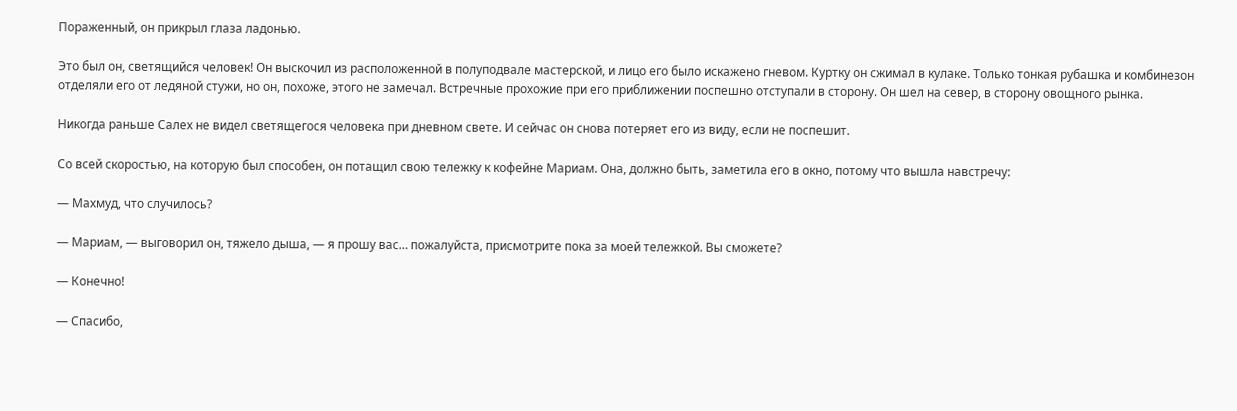Пораженный, он прикрыл глаза ладонью.

Это был он, светящийся человек! Он выскочил из расположенной в полуподвале мастерской, и лицо его было искажено гневом. Куртку он сжимал в кулаке. Только тонкая рубашка и комбинезон отделяли его от ледяной стужи, но он, похоже, этого не замечал. Встречные прохожие при его приближении поспешно отступали в сторону. Он шел на север, в сторону овощного рынка.

Никогда раньше Салех не видел светящегося человека при дневном свете. И сейчас он снова потеряет его из виду, если не поспешит.

Со всей скоростью, на которую был способен, он потащил свою тележку к кофейне Мариам. Она, должно быть, заметила его в окно, потому что вышла навстречу:

— Махмуд, что случилось?

— Мариам, — выговорил он, тяжело дыша, — я прошу вас… пожалуйста, присмотрите пока за моей тележкой. Вы сможете?

— Конечно!

— Спасибо,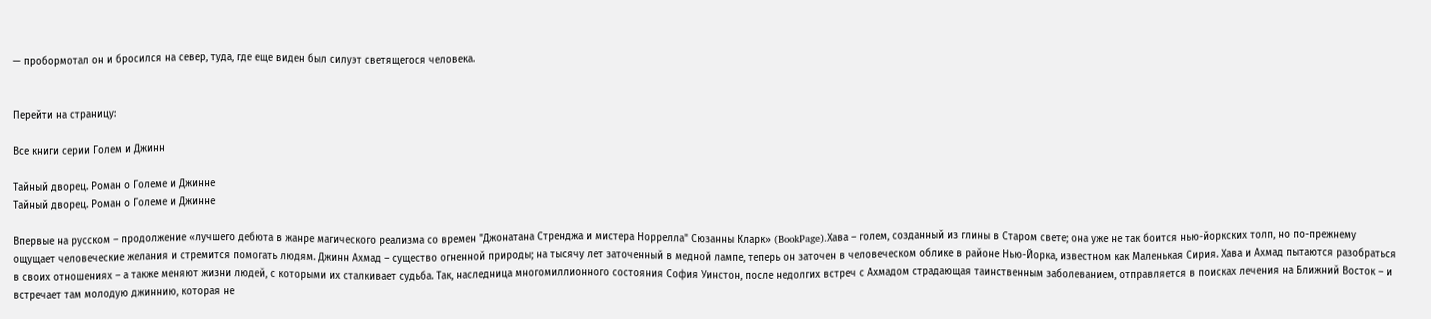— пробормотал он и бросился на север, туда, где еще виден был силуэт светящегося человека.


Перейти на страницу:

Все книги серии Голем и Джинн

Тайный дворец. Роман о Големе и Джинне
Тайный дворец. Роман о Големе и Джинне

Впервые на русском – продолжение «лучшего дебюта в жанре магического реализма со времен "Джонатана Стренджа и мистера Норрелла" Сюзанны Кларк» (BookPage).Хава – голем, созданный из глины в Старом свете; она уже не так боится нью-йоркских толп, но по-прежнему ощущает человеческие желания и стремится помогать людям. Джинн Ахмад – существо огненной природы; на тысячу лет заточенный в медной лампе, теперь он заточен в человеческом облике в районе Нью-Йорка, известном как Маленькая Сирия. Хава и Ахмад пытаются разобраться в своих отношениях – а также меняют жизни людей, с которыми их сталкивает судьба. Так, наследница многомиллионного состояния София Уинстон, после недолгих встреч с Ахмадом страдающая таинственным заболеванием, отправляется в поисках лечения на Ближний Восток – и встречает там молодую джиннию, которая не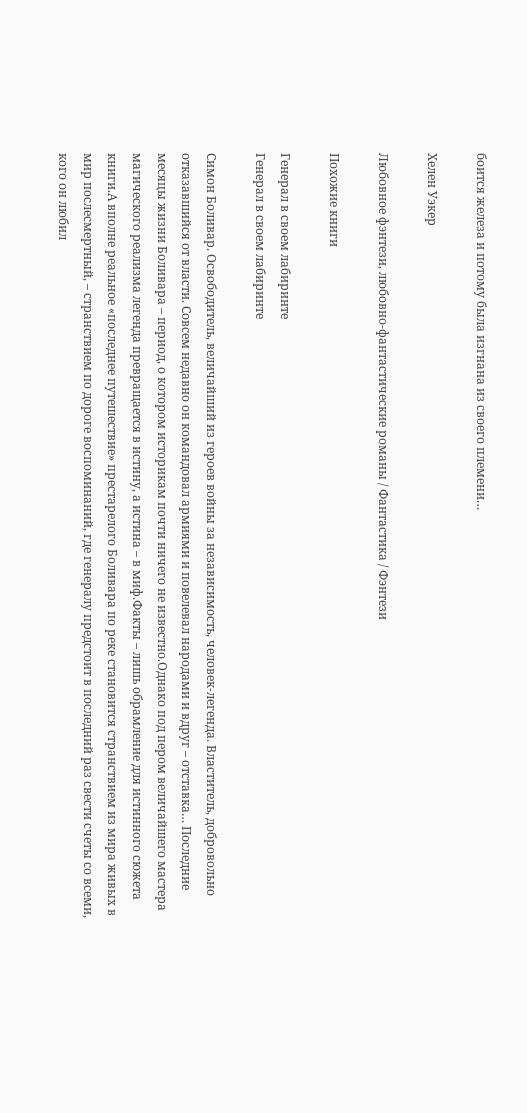боится железа и потому была изгнана из своего племени…

Хелен Уэкер

Любовное фэнтези, любовно-фантастические романы / Фантастика / Фэнтези

Похожие книги

Генерал в своем лабиринте
Генерал в своем лабиринте

Симон Боливар. Освободитель, величайший из героев войны за независимость, человек-легенда. Властитель, добровольно отказавшийся от власти. Совсем недавно он командовал армиями и повелевал народами и вдруг – отставка… Последние месяцы жизни Боливара – период, о котором историкам почти ничего не известно.Однако под пером величайшего мастера магического реализма легенда превращается в истину, а истина – в миф.Факты – лишь обрамление для истинного сюжета книги.А вполне реальное «последнее путешествие» престарелого Боливара по реке становится странствием из мира живых в мир послесмертный, – странствием по дороге воспоминаний, где генералу предстоит в последний раз свести счеты со всеми, кого он любил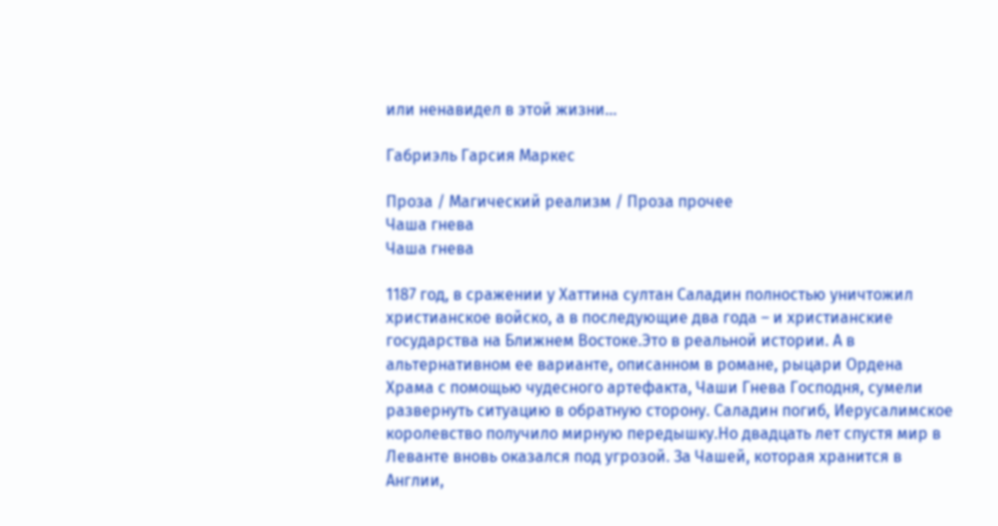или ненавидел в этой жизни…

Габриэль Гарсия Маркес

Проза / Магический реализм / Проза прочее
Чаша гнева
Чаша гнева

1187 год, в сражении у Хаттина султан Саладин полностью уничтожил христианское войско, а в последующие два года – и христианские государства на Ближнем Востоке.Это в реальной истории. А в альтернативном ее варианте, описанном в романе, рыцари Ордена Храма с помощью чудесного артефакта, Чаши Гнева Господня, сумели развернуть ситуацию в обратную сторону. Саладин погиб, Иерусалимское королевство получило мирную передышку.Но двадцать лет спустя мир в Леванте вновь оказался под угрозой. За Чашей, которая хранится в Англии,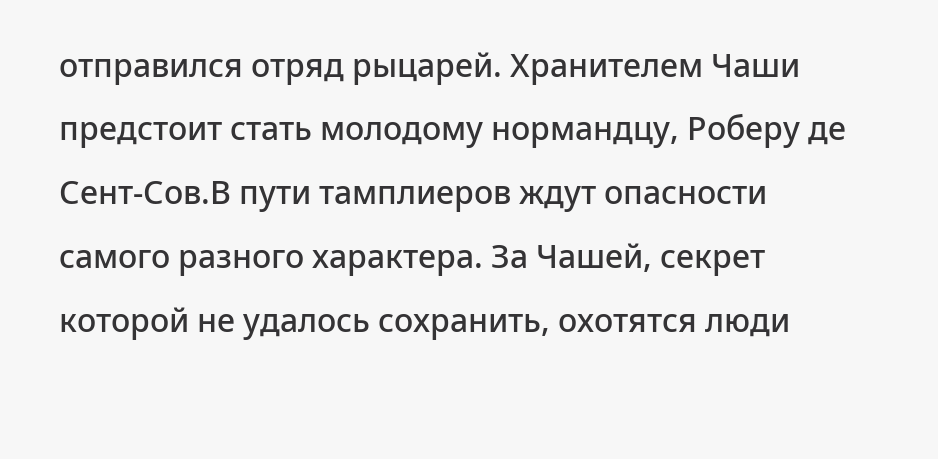отправился отряд рыцарей. Хранителем Чаши предстоит стать молодому нормандцу, Роберу де Сент-Сов.В пути тамплиеров ждут опасности самого разного характера. За Чашей, секрет которой не удалось сохранить, охотятся люди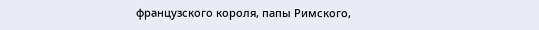французского короля, папы Римского,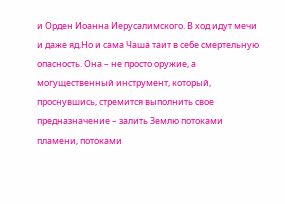и Орден Иоанна Иерусалимского. В ход идут мечи и даже яд.Но и сама Чаша таит в себе смертельную опасность. Она – не просто оружие, а могущественный инструмент, который, проснувшись, стремится выполнить свое предназначение – залить Землю потоками пламени, потоками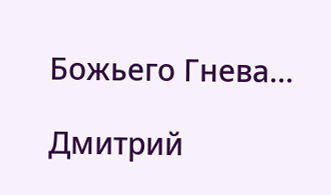Божьего Гнева…

Дмитрий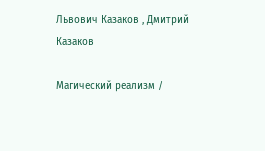Львович Казаков , Дмитрий Казаков

Магический реализм /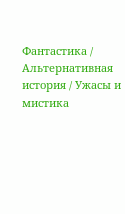Фантастика / Альтернативная история / Ужасы и мистика